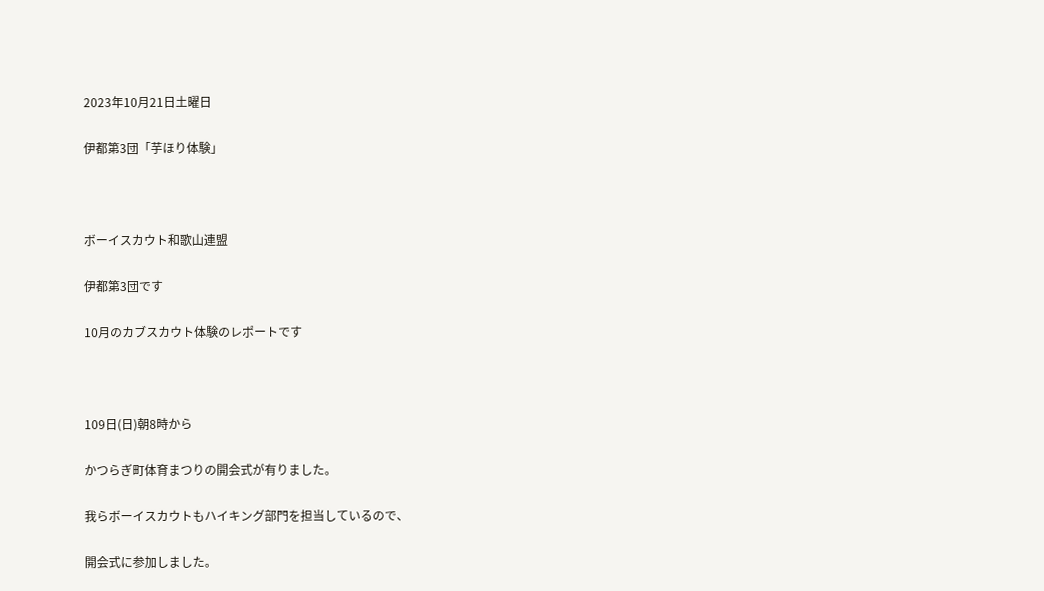2023年10月21日土曜日

伊都第3団「芋ほり体験」



ボーイスカウト和歌山連盟

伊都第3団です

10月のカブスカウト体験のレポートです



109日(日)朝8時から

かつらぎ町体育まつりの開会式が有りました。

我らボーイスカウトもハイキング部門を担当しているので、

開会式に参加しました。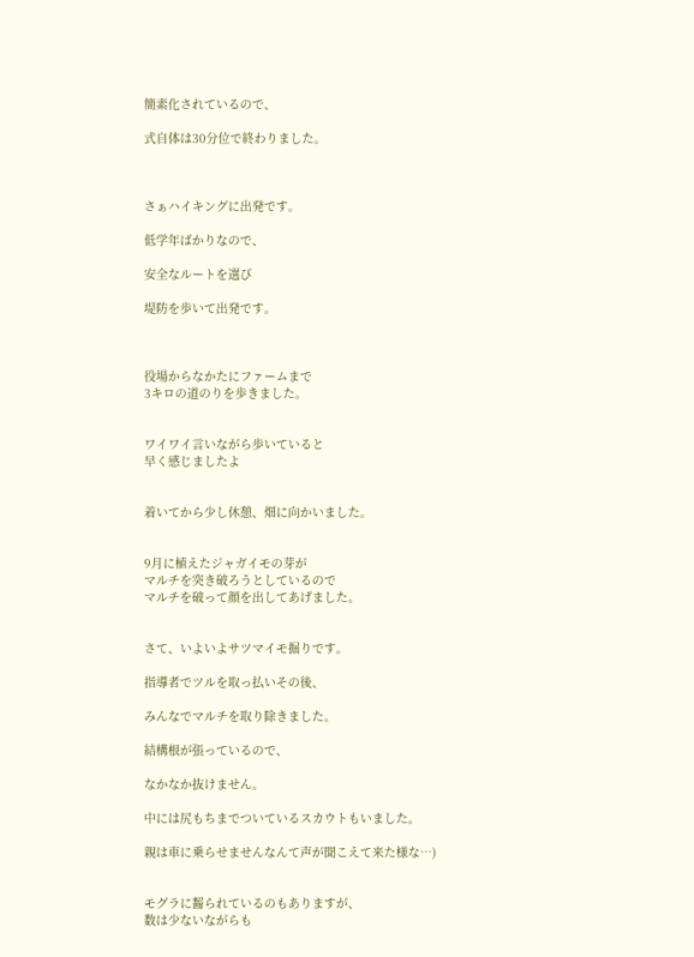簡素化されているので、

式自体は30分位で終わりました。



さぁハイキングに出発です。

低学年ばかりなので、

安全なルートを選び

堤防を歩いて出発です。



役場からなかたにファームまで
3キロの道のりを歩きました。


ワイワイ言いながら歩いていると
早く感じましたよ


着いてから少し休憩、畑に向かいました。


9月に植えたジャガイモの芽が
マルチを突き破ろうとしているので
マルチを破って顔を出してあげました。


さて、いよいよサツマイモ掘りです。

指導者でツルを取っ払いその後、

みんなでマルチを取り除きました。

結構根が張っているので、

なかなか抜けません。

中には尻もちまでついているスカウトもいました。

親は車に乗らせませんなんて声が聞こえて来た様な…)


モグラに齧られているのもありますが、
数は少ないながらも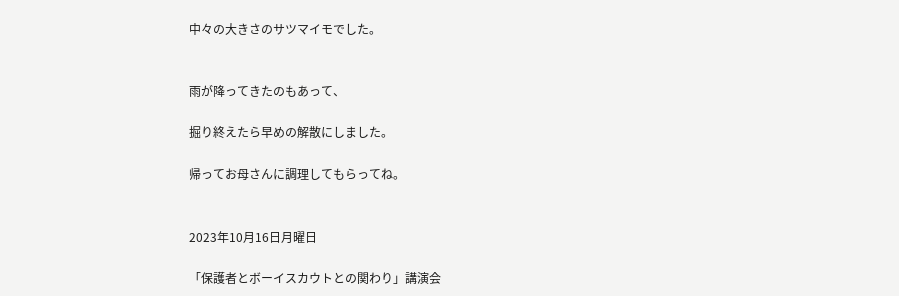中々の大きさのサツマイモでした。


雨が降ってきたのもあって、

掘り終えたら早めの解散にしました。

帰ってお母さんに調理してもらってね。


2023年10月16日月曜日

「保護者とボーイスカウトとの関わり」講演会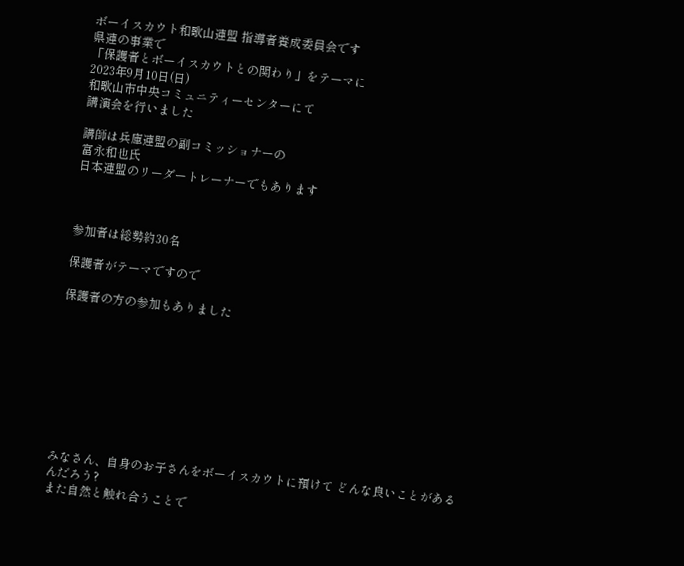ボーイスカウト和歌山連盟 指導者養成委員会です
県連の事業で
「保護者とボーイスカウトとの関わり」をテーマに
2023年9月10日(日)
和歌山市中央コミュニティーセンターにて
講演会を行いました

講師は兵庫連盟の副コミッショナーの
富永和也氏
日本連盟のリーダートレーナーでもあります



参加者は総勢約30名

保護者がテーマですので

保護者の方の参加もありました









みなさん、自身のお子さんをボーイスカウトに預けて どんな良いことがあるんだろう?
また自然と触れ合うことで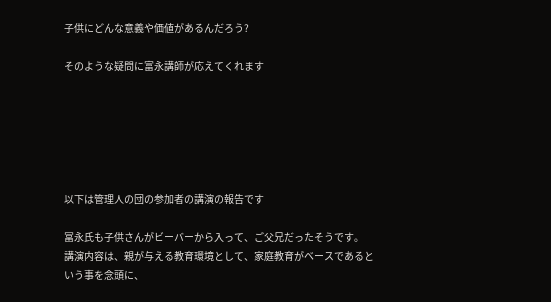子供にどんな意義や価値があるんだろう?

そのような疑問に富永講師が応えてくれます






以下は管理人の団の参加者の講演の報告です

冨永氏も子供さんがビーバーから入って、ご父兄だったそうです。
講演内容は、親が与える教育環境として、家庭教育がベースであるという事を念頭に、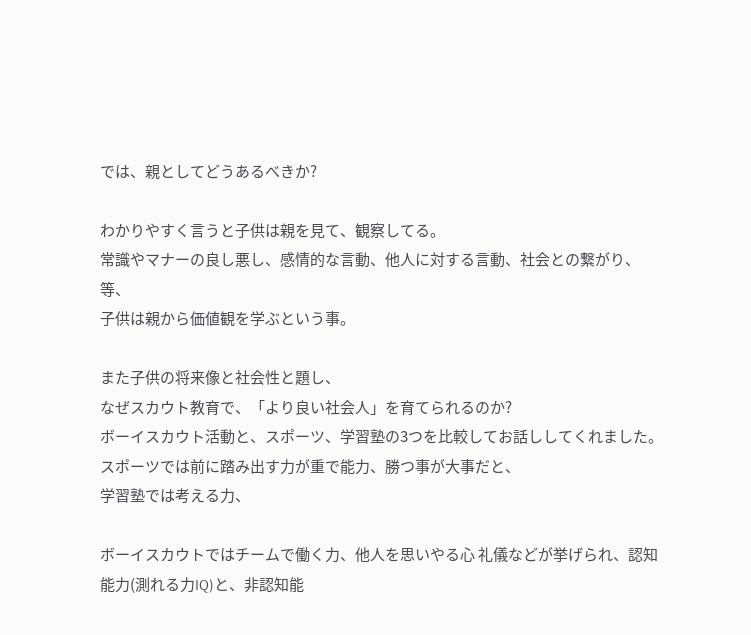では、親としてどうあるべきか?

わかりやすく言うと子供は親を見て、観察してる。
常識やマナーの良し悪し、感情的な言動、他人に対する言動、社会との繋がり、等、
子供は親から価値観を学ぶという事。

また子供の将来像と社会性と題し、
なぜスカウト教育で、「より良い社会人」を育てられるのか?
ボーイスカウト活動と、スポーツ、学習塾の3つを比較してお話ししてくれました。
スポーツでは前に踏み出す力が重で能力、勝つ事が大事だと、
学習塾では考える力、

ボーイスカウトではチームで働く力、他人を思いやる心 礼儀などが挙げられ、認知能力(測れる力IQ)と、非認知能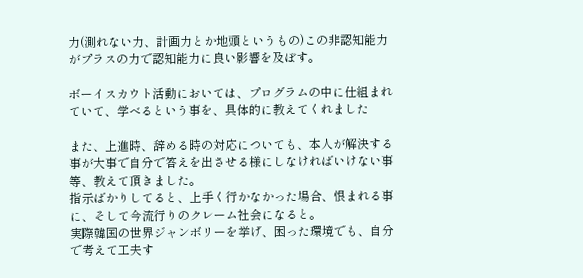力(測れない力、計画力とか地頭というもの)この非認知能力がプラスの力で認知能力に良い影響を及ぼす。

ボーイスカウト活動においては、プログラムの中に仕組まれていて、学べるという事を、具体的に教えてくれました

また、上進時、辞める時の対応についても、本人が解決する事が大事で自分で答えを出させる様にしなければいけない事等、教えて頂きました。
指示ばかりしてると、上手く行かなかった場合、恨まれる事に、そして今流行りのクレーム社会になると。
実際韓国の世界ジャンボリーを挙げ、困った環境でも、自分で考えて工夫す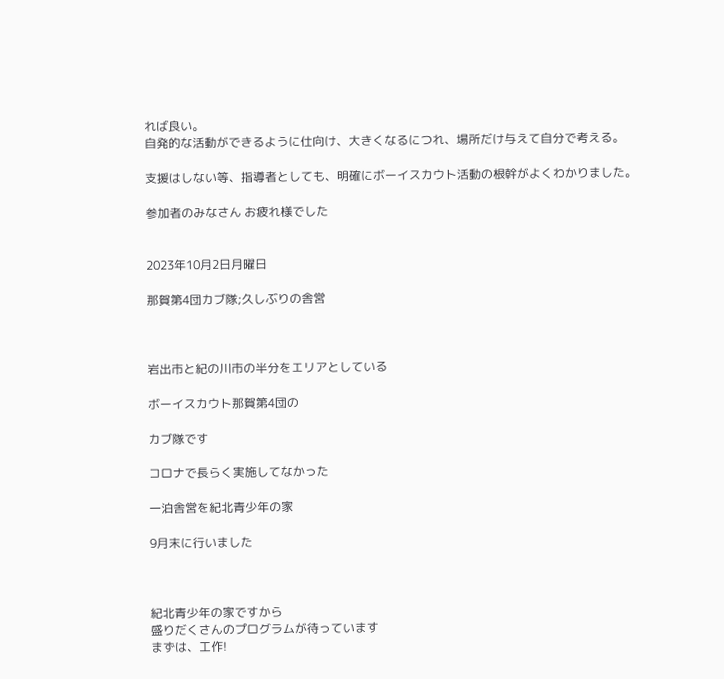れば良い。
自発的な活動ができるように仕向け、大きくなるにつれ、場所だけ与えて自分で考える。

支援はしない等、指導者としても、明確にボーイスカウト活動の根幹がよくわかりました。

参加者のみなさん お疲れ様でした


2023年10月2日月曜日

那賀第4団カブ隊;久しぶりの舎営



岩出市と紀の川市の半分をエリアとしている

ボーイスカウト那賀第4団の

カブ隊です

コロナで長らく実施してなかった

一泊舎営を紀北青少年の家

9月末に行いました



紀北青少年の家ですから
盛りだくさんのプログラムが待っています
まずは、工作!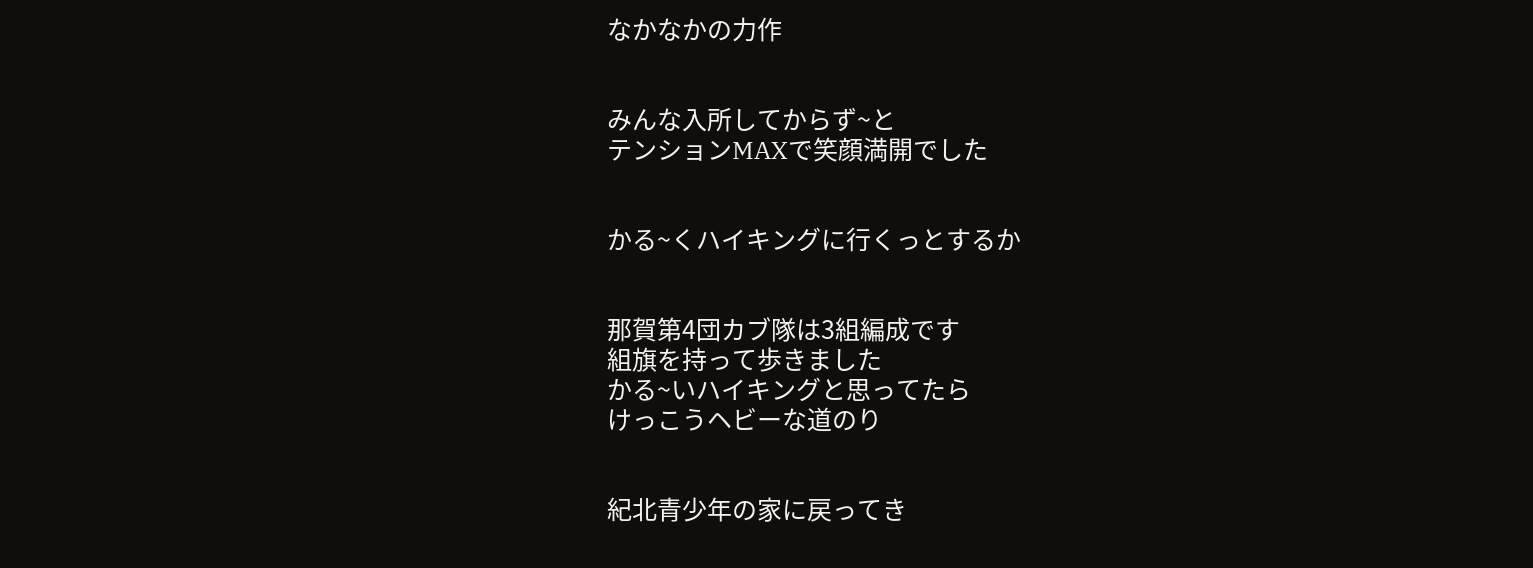なかなかの力作


みんな入所してからず~と
テンションMAXで笑顔満開でした


かる~くハイキングに行くっとするか


那賀第4団カブ隊は3組編成です
組旗を持って歩きました
かる~いハイキングと思ってたら
けっこうヘビーな道のり


紀北青少年の家に戻ってき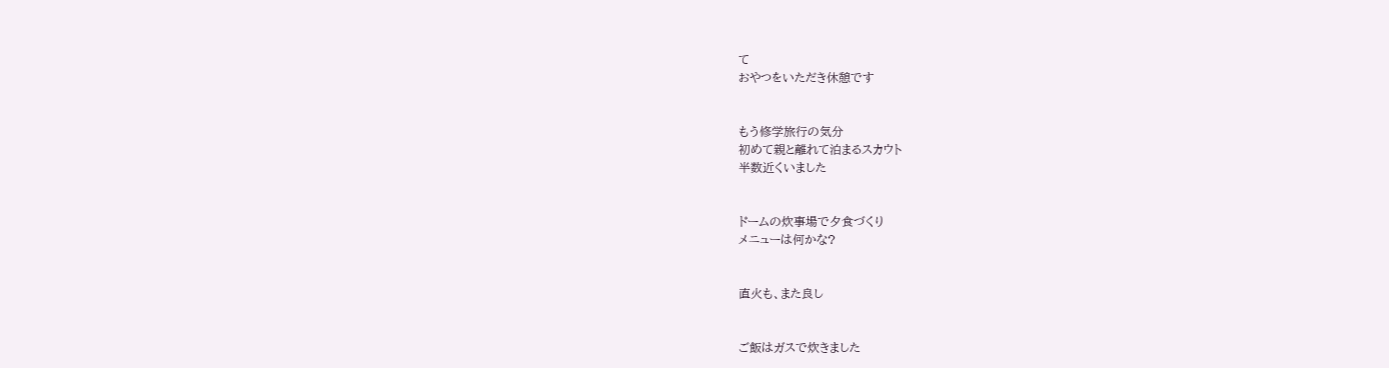て
おやつをいただき休憩です


もう修学旅行の気分
初めて親と離れて泊まるスカウト
半数近くいました


ドームの炊事場で夕食づくり
メニューは何かな?


直火も、また良し


ご飯はガスで炊きました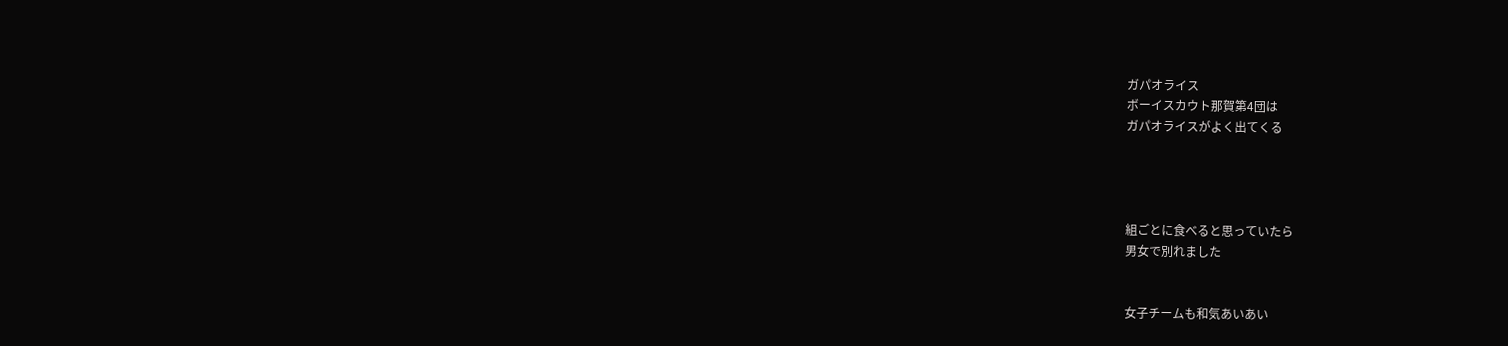ガパオライス
ボーイスカウト那賀第4団は
ガパオライスがよく出てくる




組ごとに食べると思っていたら
男女で別れました


女子チームも和気あいあい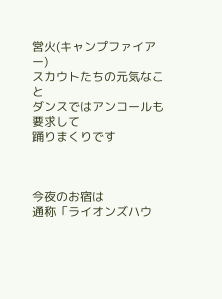営火(キャンプファイアー)
スカウトたちの元気なこと
ダンスではアンコールも要求して
踊りまくりです



今夜のお宿は
通称「ライオンズハウ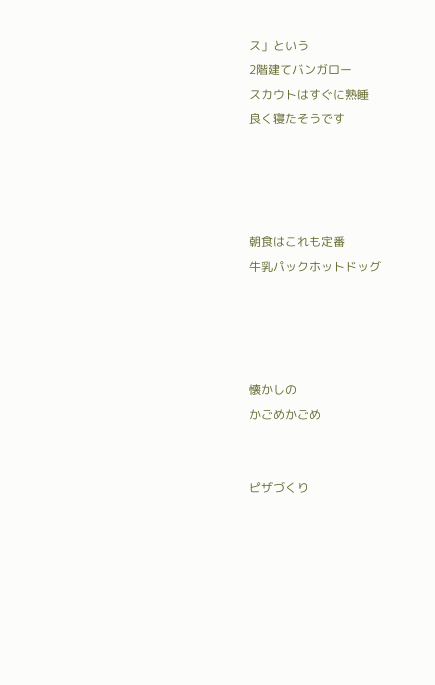ス」という
2階建てバンガロー
スカウトはすぐに熟睡
良く寝たそうです




朝食はこれも定番
牛乳パックホットドッグ




懐かしの
かごめかごめ


ピザづくり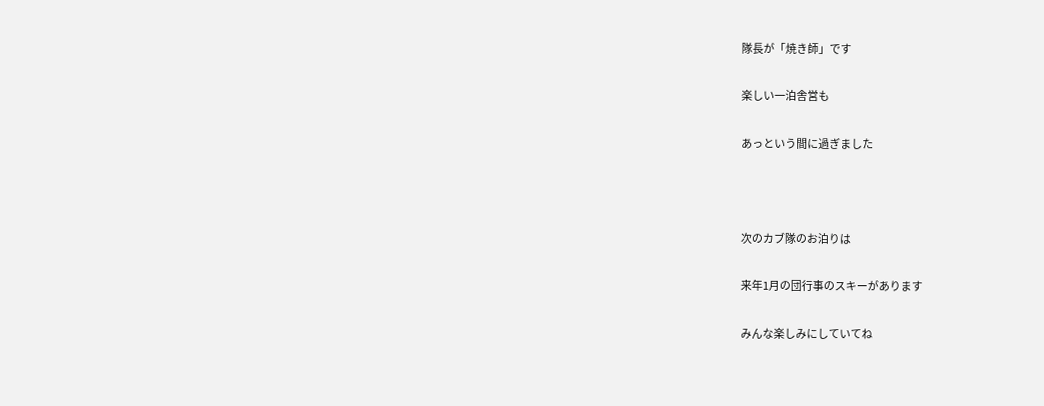隊長が「焼き師」です

楽しい一泊舎営も

あっという間に過ぎました



次のカブ隊のお泊りは

来年1月の団行事のスキーがあります

みんな楽しみにしていてね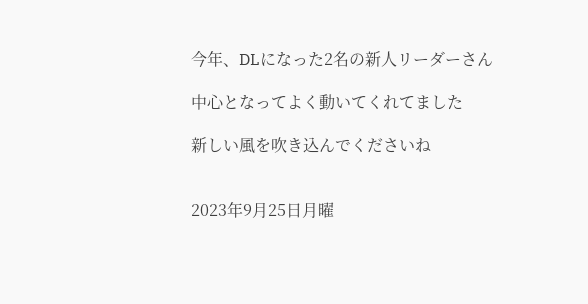今年、DLになった2名の新人リーダーさん

中心となってよく動いてくれてました

新しい風を吹き込んでくださいね


2023年9月25日月曜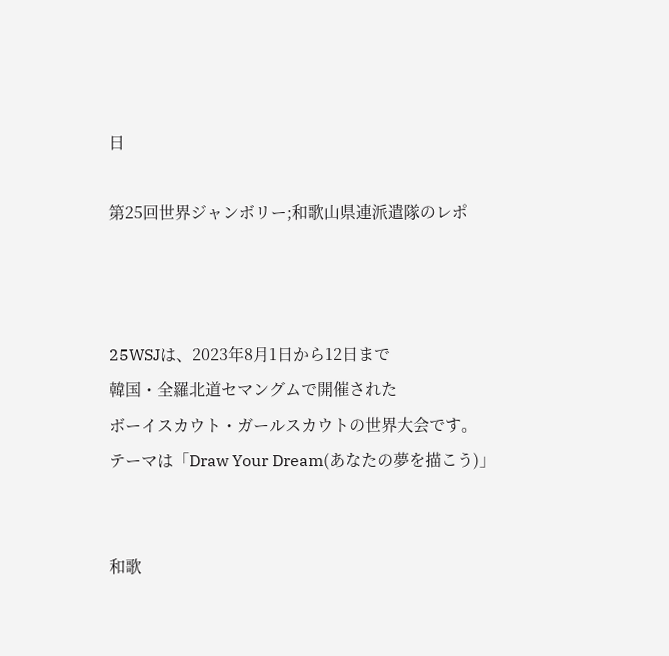日

第25回世界ジャンボリー;和歌山県連派遣隊のレポ



25WSJは、2023年8月1日から12日まで
韓国・全羅北道セマングムで開催された
ボーイスカウト・ガールスカウトの世界大会です。
テーマは「Draw Your Dream(あなたの夢を描こう)」


和歌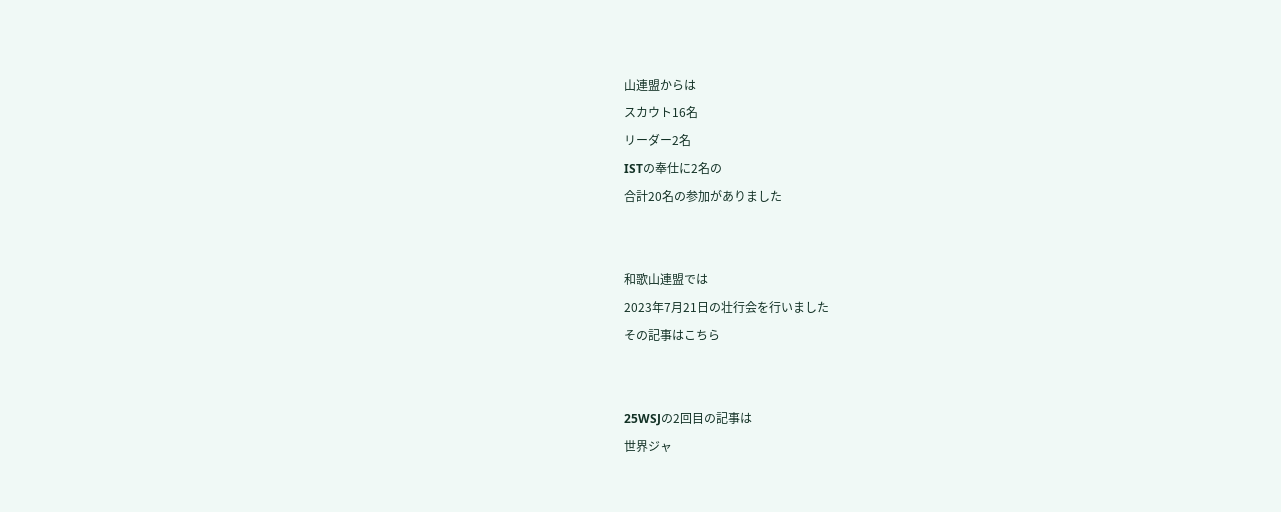山連盟からは
スカウト16名
リーダー2名
ISTの奉仕に2名の
合計20名の参加がありました


和歌山連盟では
2023年7月21日の壮行会を行いました
その記事はこちら


25WSJの2回目の記事は
世界ジャ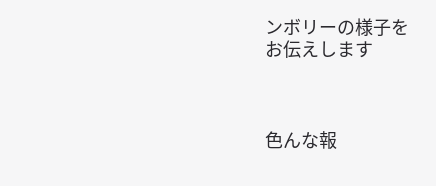ンボリーの様子を
お伝えします



色んな報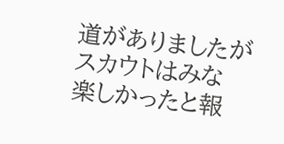道がありましたが
スカウトはみな
楽しかったと報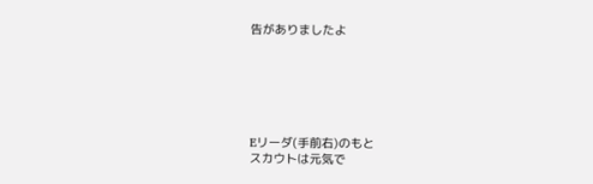告がありましたよ






Eリーダ(手前右)のもと
スカウトは元気で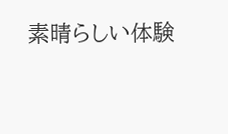素晴らしい体験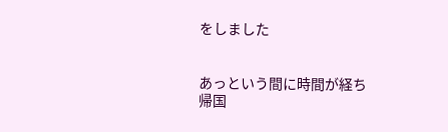をしました


あっという間に時間が経ち
帰国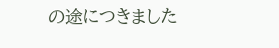の途につきました